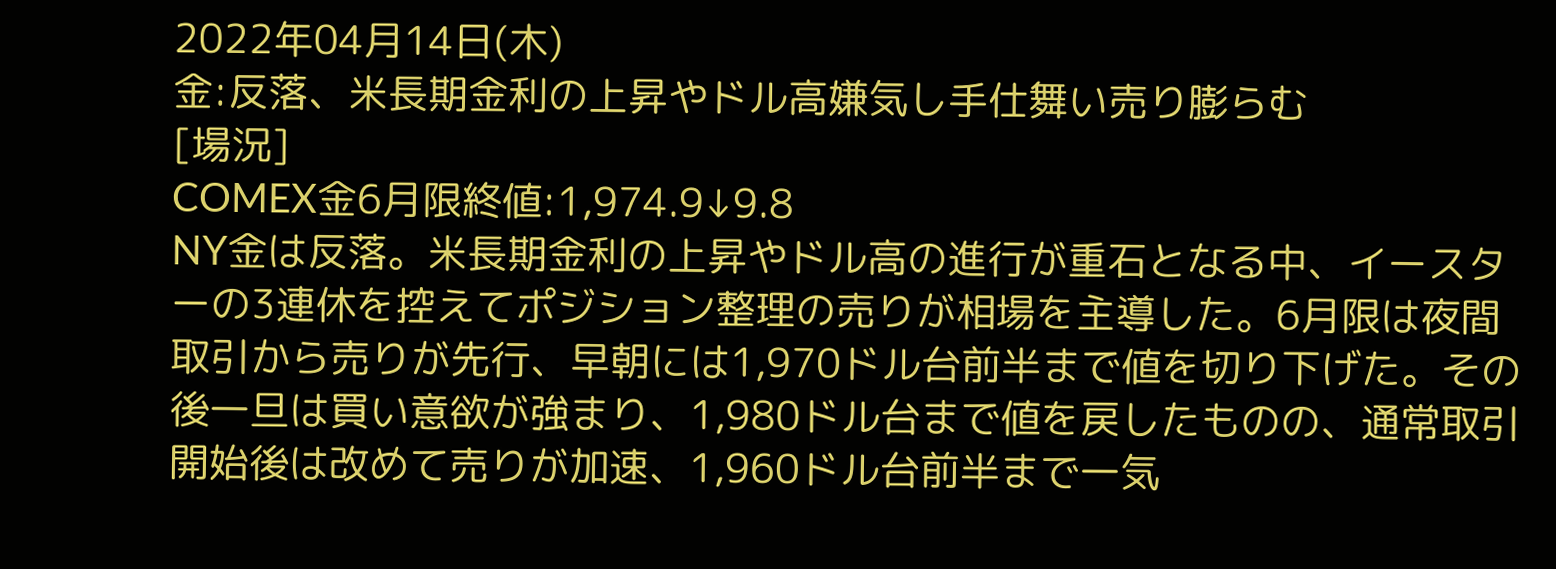2022年04月14日(木)
金:反落、米長期金利の上昇やドル高嫌気し手仕舞い売り膨らむ
[場況]
COMEX金6月限終値:1,974.9↓9.8
NY金は反落。米長期金利の上昇やドル高の進行が重石となる中、イースターの3連休を控えてポジション整理の売りが相場を主導した。6月限は夜間取引から売りが先行、早朝には1,970ドル台前半まで値を切り下げた。その後一旦は買い意欲が強まり、1,980ドル台まで値を戻したものの、通常取引開始後は改めて売りが加速、1,960ドル台前半まで一気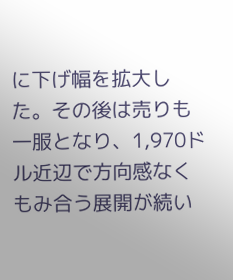に下げ幅を拡大した。その後は売りも一服となり、1,970ドル近辺で方向感なくもみ合う展開が続い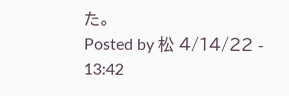た。
Posted by 松 4/14/22 - 13:42